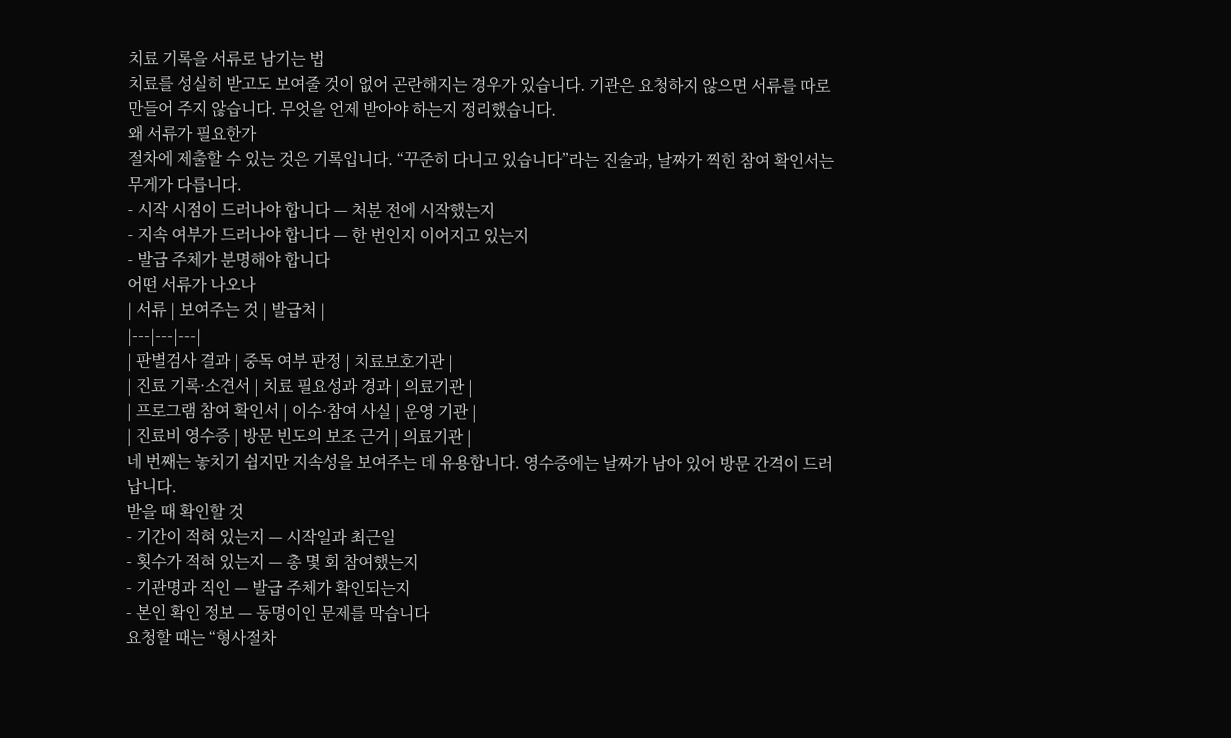치료 기록을 서류로 남기는 법
치료를 성실히 받고도 보여줄 것이 없어 곤란해지는 경우가 있습니다. 기관은 요청하지 않으면 서류를 따로 만들어 주지 않습니다. 무엇을 언제 받아야 하는지 정리했습니다.
왜 서류가 필요한가
절차에 제출할 수 있는 것은 기록입니다. “꾸준히 다니고 있습니다”라는 진술과, 날짜가 찍힌 참여 확인서는 무게가 다릅니다.
- 시작 시점이 드러나야 합니다 — 처분 전에 시작했는지
- 지속 여부가 드러나야 합니다 — 한 번인지 이어지고 있는지
- 발급 주체가 분명해야 합니다
어떤 서류가 나오나
| 서류 | 보여주는 것 | 발급처 |
|---|---|---|
| 판별검사 결과 | 중독 여부 판정 | 치료보호기관 |
| 진료 기록·소견서 | 치료 필요성과 경과 | 의료기관 |
| 프로그램 참여 확인서 | 이수·참여 사실 | 운영 기관 |
| 진료비 영수증 | 방문 빈도의 보조 근거 | 의료기관 |
네 번째는 놓치기 쉽지만 지속성을 보여주는 데 유용합니다. 영수증에는 날짜가 남아 있어 방문 간격이 드러납니다.
받을 때 확인할 것
- 기간이 적혀 있는지 — 시작일과 최근일
- 횟수가 적혀 있는지 — 총 몇 회 참여했는지
- 기관명과 직인 — 발급 주체가 확인되는지
- 본인 확인 정보 — 동명이인 문제를 막습니다
요청할 때는 “형사절차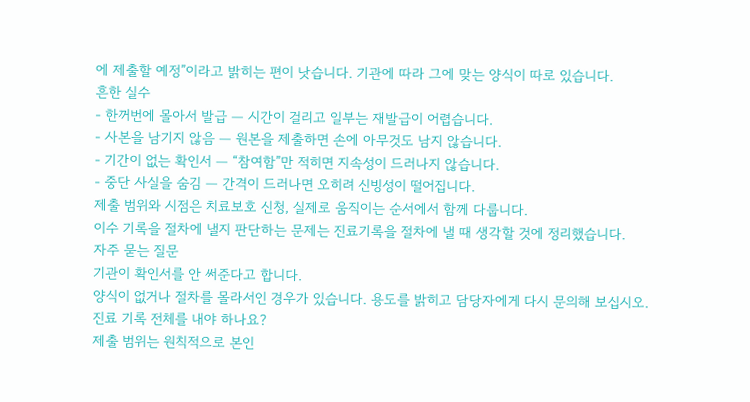에 제출할 예정”이라고 밝히는 편이 낫습니다. 기관에 따라 그에 맞는 양식이 따로 있습니다.
흔한 실수
- 한꺼번에 몰아서 발급 — 시간이 걸리고 일부는 재발급이 어렵습니다.
- 사본을 남기지 않음 — 원본을 제출하면 손에 아무것도 남지 않습니다.
- 기간이 없는 확인서 — “참여함”만 적히면 지속성이 드러나지 않습니다.
- 중단 사실을 숨김 — 간격이 드러나면 오히려 신빙성이 떨어집니다.
제출 범위와 시점은 치료보호 신청, 실제로 움직이는 순서에서 함께 다룹니다.
이수 기록을 절차에 낼지 판단하는 문제는 진료기록을 절차에 낼 때 생각할 것에 정리했습니다.
자주 묻는 질문
기관이 확인서를 안 써준다고 합니다.
양식이 없거나 절차를 몰라서인 경우가 있습니다. 용도를 밝히고 담당자에게 다시 문의해 보십시오.
진료 기록 전체를 내야 하나요?
제출 범위는 원칙적으로 본인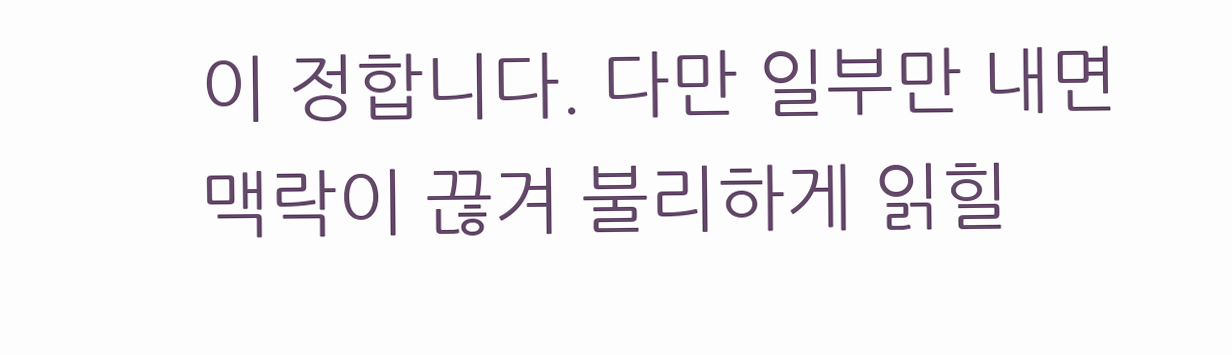이 정합니다. 다만 일부만 내면 맥락이 끊겨 불리하게 읽힐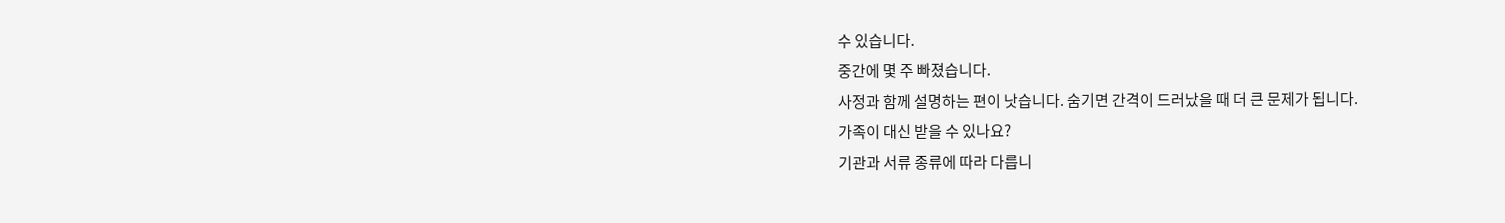수 있습니다.
중간에 몇 주 빠졌습니다.
사정과 함께 설명하는 편이 낫습니다. 숨기면 간격이 드러났을 때 더 큰 문제가 됩니다.
가족이 대신 받을 수 있나요?
기관과 서류 종류에 따라 다릅니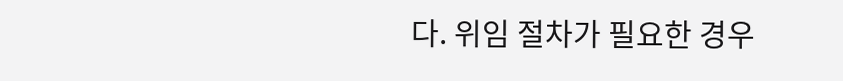다. 위임 절차가 필요한 경우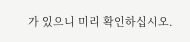가 있으니 미리 확인하십시오.